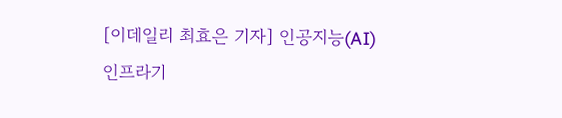[이데일리 최효은 기자] 인공지능(AI) 인프라기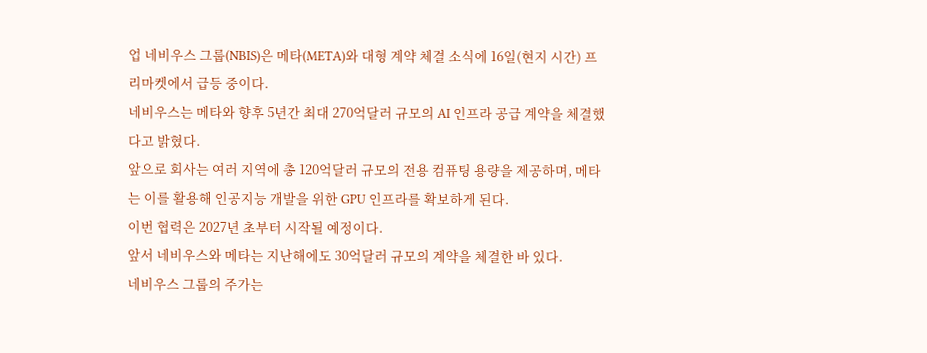업 네비우스 그룹(NBIS)은 메타(META)와 대형 계약 체결 소식에 16일(현지 시간) 프리마켓에서 급등 중이다.
네비우스는 메타와 향후 5년간 최대 270억달러 규모의 AI 인프라 공급 계약을 체결했다고 밝혔다.
앞으로 회사는 여러 지역에 총 120억달러 규모의 전용 컴퓨팅 용량을 제공하며, 메타는 이를 활용해 인공지능 개발을 위한 GPU 인프라를 확보하게 된다.
이번 협력은 2027년 초부터 시작될 예정이다.
앞서 네비우스와 메타는 지난해에도 30억달러 규모의 계약을 체결한 바 있다.
네비우스 그룹의 주가는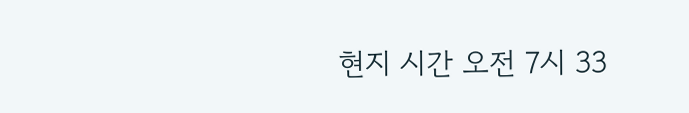현지 시간 오전 7시 33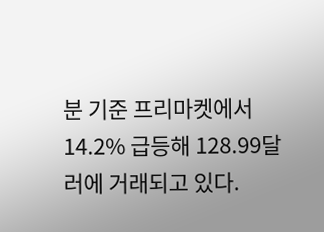분 기준 프리마켓에서 14.2% 급등해 128.99달러에 거래되고 있다.